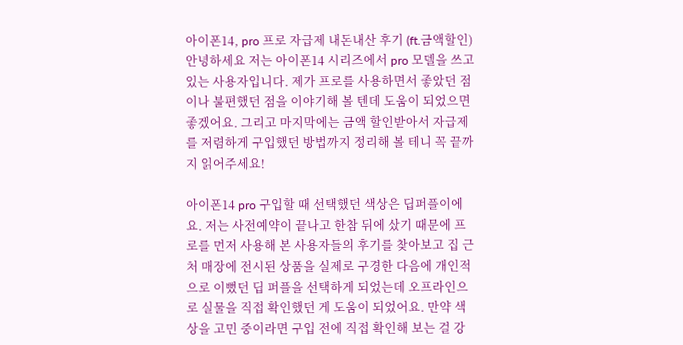아이폰14, pro 프로 자급제 내돈내산 후기 (ft.금액할인)
안녕하세요 저는 아이폰14 시리즈에서 pro 모델을 쓰고 있는 사용자입니다. 제가 프로를 사용하면서 좋았던 점이나 불편했던 점을 이야기해 볼 텐데 도움이 되었으면 좋겠어요. 그리고 마지막에는 금액 할인받아서 자급제를 저렴하게 구입했던 방법까지 정리해 볼 테니 꼭 끝까지 읽어주세요!

아이폰14 pro 구입할 때 선택했던 색상은 딥퍼플이에요. 저는 사전예약이 끝나고 한참 뒤에 샀기 때문에 프로를 먼저 사용해 본 사용자들의 후기를 찾아보고 집 근처 매장에 전시된 상품을 실제로 구경한 다음에 개인적으로 이뻤던 딥 퍼플을 선택하게 되었는데 오프라인으로 실물을 직접 확인했던 게 도움이 되었어요. 만약 색상을 고민 중이라면 구입 전에 직접 확인해 보는 걸 강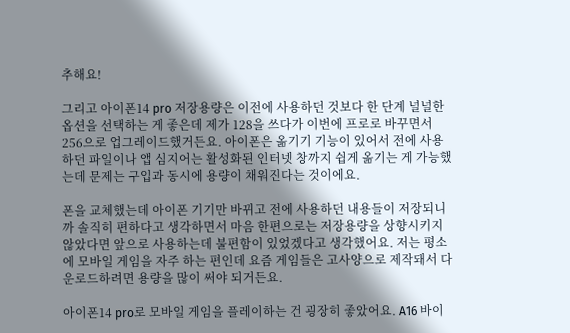추해요!

그리고 아이폰14 pro 저장용량은 이전에 사용하던 것보다 한 단계 널널한 옵션을 선택하는 게 좋은데 제가 128을 쓰다가 이번에 프로로 바꾸면서 256으로 업그레이드했거든요. 아이폰은 옮기기 기능이 있어서 전에 사용하던 파일이나 앱 심지어는 활성화된 인터넷 창까지 쉽게 옮기는 게 가능했는데 문제는 구입과 동시에 용량이 채워진다는 것이에요.

폰을 교체했는데 아이폰 기기만 바뀌고 전에 사용하던 내용들이 저장되니까 솔직히 편하다고 생각하면서 마음 한편으로는 저장용량을 상향시키지 않았다면 앞으로 사용하는데 불편함이 있었겠다고 생각했어요. 저는 평소에 모바일 게임을 자주 하는 편인데 요즘 게임들은 고사양으로 제작돼서 다운로드하려면 용량을 많이 써야 되거든요.

아이폰14 pro로 모바일 게임을 플레이하는 건 굉장히 좋았어요. A16 바이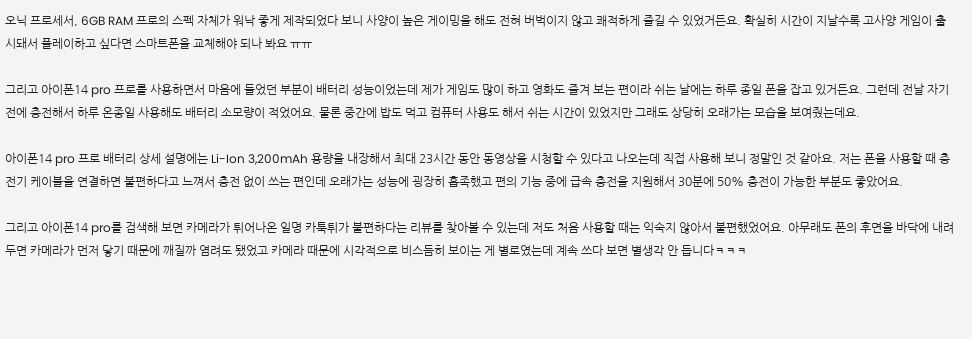오닉 프로세서, 6GB RAM 프로의 스펙 자체가 워낙 좋게 제작되었다 보니 사양이 높은 게이밍을 해도 전혀 버벅이지 않고 쾌적하게 즐길 수 있었거든요. 확실히 시간이 지날수록 고사양 게임이 출시돼서 플레이하고 싶다면 스마트폰을 교체해야 되나 봐요 ㅠㅠ

그리고 아이폰14 pro 프로를 사용하면서 마음에 들었던 부분이 배터리 성능이었는데 제가 게임도 많이 하고 영화도 즐겨 보는 편이라 쉬는 날에는 하루 종일 폰을 잡고 있거든요. 그런데 전날 자기 전에 충전해서 하루 온종일 사용해도 배터리 소모량이 적었어요. 물론 중간에 밥도 먹고 컴퓨터 사용도 해서 쉬는 시간이 있었지만 그래도 상당히 오래가는 모습을 보여줬는데요.

아이폰14 pro 프로 배터리 상세 설명에는 Li-Ion 3,200mAh 용량을 내장해서 최대 23시간 동안 동영상을 시청할 수 있다고 나오는데 직접 사용해 보니 정말인 것 같아요. 저는 폰을 사용할 때 충전기 케이블을 연결하면 불편하다고 느껴서 충전 없이 쓰는 편인데 오래가는 성능에 굉장히 흡족했고 편의 기능 중에 급속 충전을 지원해서 30분에 50% 충전이 가능한 부분도 좋았어요.

그리고 아이폰14 pro를 검색해 보면 카메라가 튀어나온 일명 카툭튀가 불편하다는 리뷰를 찾아볼 수 있는데 저도 처음 사용할 때는 익숙지 않아서 불편했었어요. 아무래도 폰의 후면을 바닥에 내려두면 카메라가 먼저 닿기 때문에 깨질까 염려도 됐었고 카메라 때문에 시각적으로 비스듬히 보이는 게 별로였는데 계속 쓰다 보면 별생각 안 듭니다ㅋㅋㅋ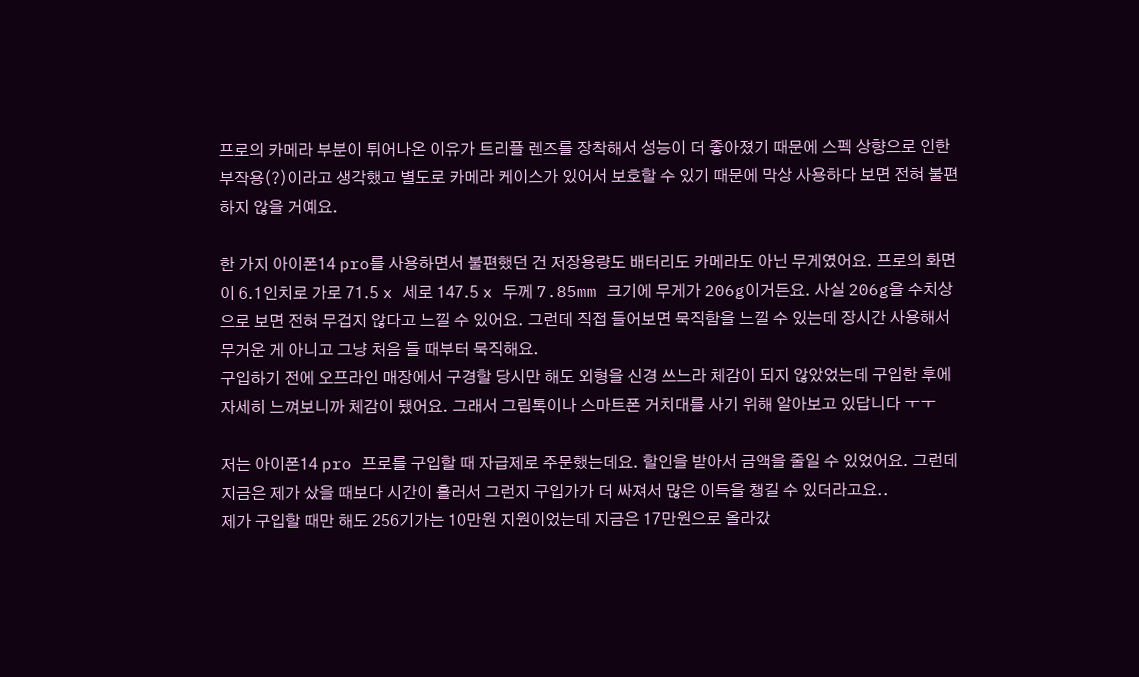프로의 카메라 부분이 튀어나온 이유가 트리플 렌즈를 장착해서 성능이 더 좋아졌기 때문에 스펙 상향으로 인한 부작용(?)이라고 생각했고 별도로 카메라 케이스가 있어서 보호할 수 있기 때문에 막상 사용하다 보면 전혀 불편하지 않을 거예요.

한 가지 아이폰14 pro를 사용하면서 불편했던 건 저장용량도 배터리도 카메라도 아닌 무게였어요. 프로의 화면이 6.1인치로 가로 71.5 x 세로 147.5 x 두께 7.85mm 크기에 무게가 206g이거든요. 사실 206g을 수치상으로 보면 전혀 무겁지 않다고 느낄 수 있어요. 그런데 직접 들어보면 묵직함을 느낄 수 있는데 장시간 사용해서 무거운 게 아니고 그냥 처음 들 때부터 묵직해요.
구입하기 전에 오프라인 매장에서 구경할 당시만 해도 외형을 신경 쓰느라 체감이 되지 않았었는데 구입한 후에 자세히 느껴보니까 체감이 됐어요. 그래서 그립톡이나 스마트폰 거치대를 사기 위해 알아보고 있답니다 ㅜㅜ

저는 아이폰14 pro 프로를 구입할 때 자급제로 주문했는데요. 할인을 받아서 금액을 줄일 수 있었어요. 그런데 지금은 제가 샀을 때보다 시간이 흘러서 그런지 구입가가 더 싸져서 많은 이득을 챙길 수 있더라고요..
제가 구입할 때만 해도 256기가는 10만원 지원이었는데 지금은 17만원으로 올라갔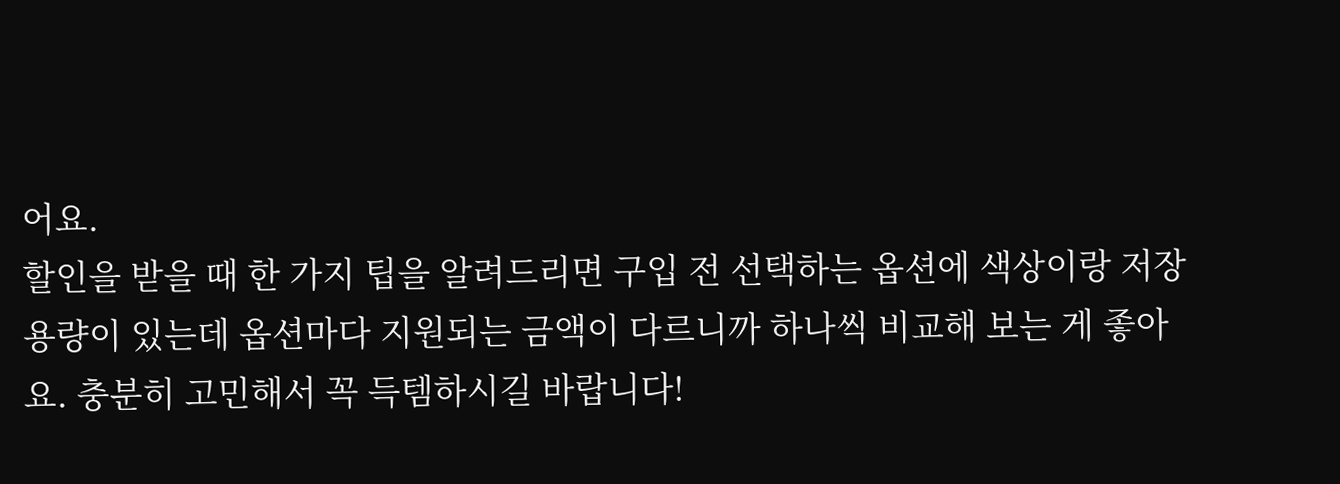어요.
할인을 받을 때 한 가지 팁을 알려드리면 구입 전 선택하는 옵션에 색상이랑 저장용량이 있는데 옵션마다 지원되는 금액이 다르니까 하나씩 비교해 보는 게 좋아요. 충분히 고민해서 꼭 득템하시길 바랍니다!